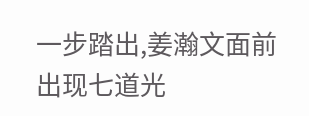一步踏出,姜瀚文面前出现七道光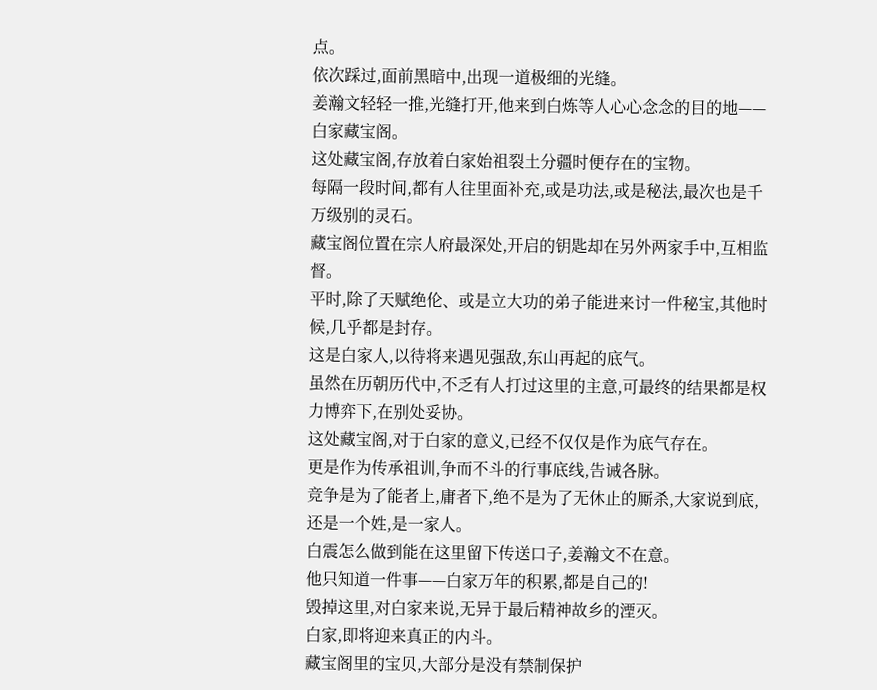点。
依次踩过,面前黑暗中,出现一道极细的光缝。
姜瀚文轻轻一推,光缝打开,他来到白炼等人心心念念的目的地——白家藏宝阁。
这处藏宝阁,存放着白家始祖裂土分疆时便存在的宝物。
每隔一段时间,都有人往里面补充,或是功法,或是秘法,最次也是千万级别的灵石。
藏宝阁位置在宗人府最深处,开启的钥匙却在另外两家手中,互相监督。
平时,除了天赋绝伦、或是立大功的弟子能进来讨一件秘宝,其他时候,几乎都是封存。
这是白家人,以待将来遇见强敌,东山再起的底气。
虽然在历朝历代中,不乏有人打过这里的主意,可最终的结果都是权力博弈下,在别处妥协。
这处藏宝阁,对于白家的意义,已经不仅仅是作为底气存在。
更是作为传承祖训,争而不斗的行事底线,告诫各脉。
竞争是为了能者上,庸者下,绝不是为了无休止的厮杀,大家说到底,还是一个姓,是一家人。
白震怎么做到能在这里留下传送口子,姜瀚文不在意。
他只知道一件事——白家万年的积累,都是自己的!
毁掉这里,对白家来说,无异于最后精神故乡的湮灭。
白家,即将迎来真正的内斗。
藏宝阁里的宝贝,大部分是没有禁制保护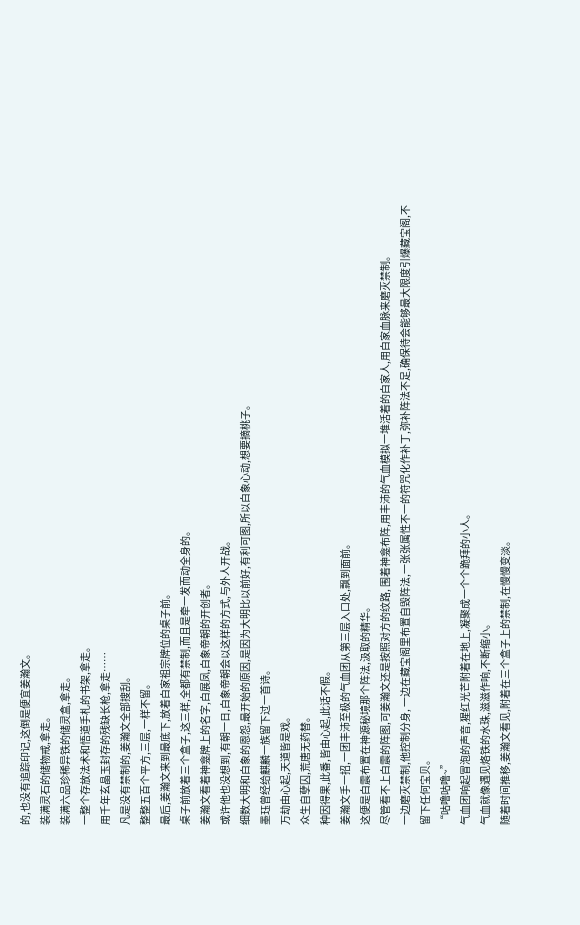的,也没有追踪印记,这倒是便宜姜瀚文。
装满灵石的储物戒,拿走。
装满六品珍稀异铁的储灵盒,拿走。
一整个存放法术和悟道手札的书架,拿走。
用千年玄晶玉封存的残缺长枪,拿走……
凡是没有禁制的,姜瀚文全部搜刮。
整整五百个平方,三层,一样不留。
最后,姜瀚文来到最底下,放着白家祖宗牌位的桌子前。
桌子前放着三个盒子,这三样,全都有禁制,而且是牵一发而动全身的。
姜瀚文看着神龛牌上的名字,白展凤,白象帝朝的开创者。
或许他也没想到,有朝一日,白象帝朝会以这样的方式,与外人开战。
细数大明和白象的恩怨,最开始的原因,是因为大明比以前好,有利可图,所以白象心动,想要摘桃子。
墨珏曾经给麒麟一族留下过一首诗。
万劫由心起,天道皆是戏。
众生自孽囚,荒唐无药替。
种因得果,此番,皆由心起,此话不假。
姜瀚文手一招,一团丰沛至极的气血团从第三层入口处,飘到面前。
这便是白震布置在神源秘境那个阵法,汲取的精华。
尽管看不上白震的阵图,可姜瀚文还是按照对方的纹路, 围着神龛布阵,用丰沛的气血模拟一堆活着的白家人,用白家血脉来磨灭禁制。
一边磨灭禁制,他控制分身, 一边在藏宝阁里布置自毁阵法,一张张属性不一的符咒化作补丁,弥补阵法不足,确保待会能够最大限度引爆藏宝阁,不留下任何宝贝。
“咕噜咕噜~”
气血团响起冒泡的声音,猩红光芒附着在地上,凝聚成一个个跪拜的小人。
气血就像遇见烙铁的水珠,滋滋作响,不断缩小。
随着时间推移,姜瀚文看见,附着在三个盒子上的禁制,在慢慢变淡。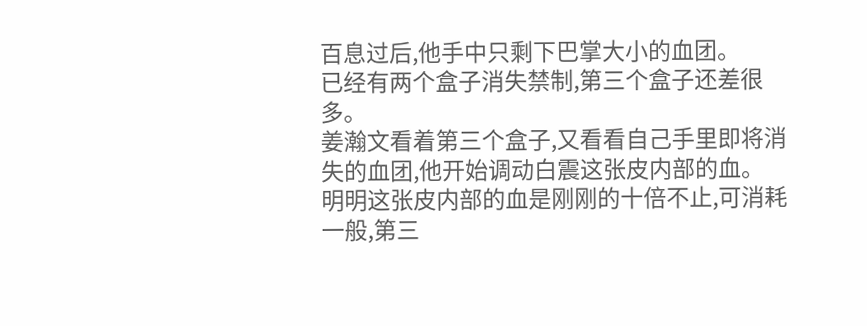百息过后,他手中只剩下巴掌大小的血团。
已经有两个盒子消失禁制,第三个盒子还差很多。
姜瀚文看着第三个盒子,又看看自己手里即将消失的血团,他开始调动白震这张皮内部的血。
明明这张皮内部的血是刚刚的十倍不止,可消耗一般,第三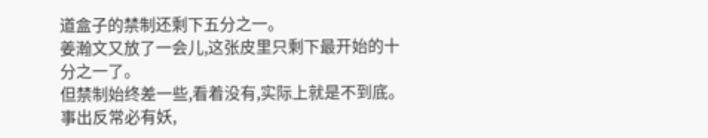道盒子的禁制还剩下五分之一。
姜瀚文又放了一会儿,这张皮里只剩下最开始的十分之一了。
但禁制始终差一些,看着没有,实际上就是不到底。
事出反常必有妖,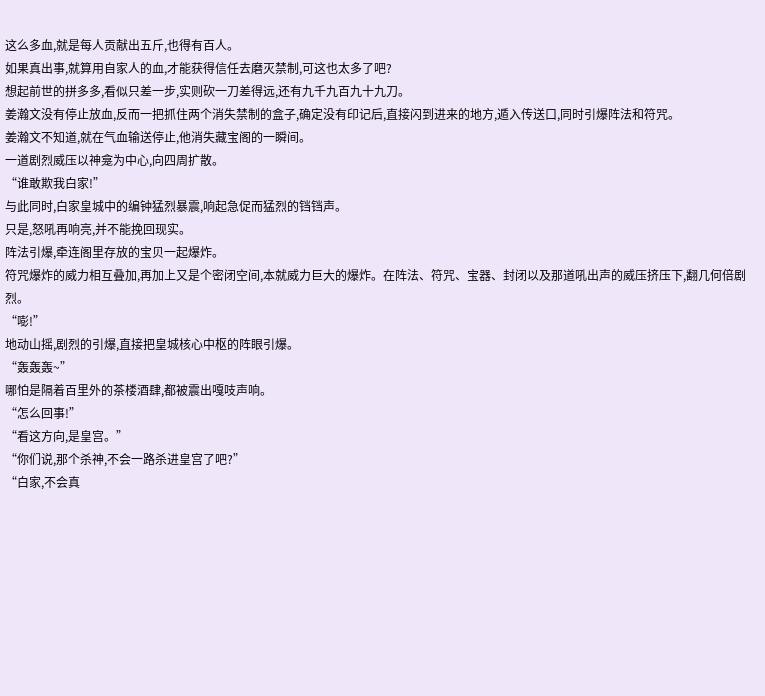这么多血,就是每人贡献出五斤,也得有百人。
如果真出事,就算用自家人的血,才能获得信任去磨灭禁制,可这也太多了吧?
想起前世的拼多多,看似只差一步,实则砍一刀差得远,还有九千九百九十九刀。
姜瀚文没有停止放血,反而一把抓住两个消失禁制的盒子,确定没有印记后,直接闪到进来的地方,遁入传送口,同时引爆阵法和符咒。
姜瀚文不知道,就在气血输送停止,他消失藏宝阁的一瞬间。
一道剧烈威压以神龛为中心,向四周扩散。
“谁敢欺我白家!”
与此同时,白家皇城中的编钟猛烈暴震,响起急促而猛烈的铛铛声。
只是,怒吼再响亮,并不能挽回现实。
阵法引爆,牵连阁里存放的宝贝一起爆炸。
符咒爆炸的威力相互叠加,再加上又是个密闭空间,本就威力巨大的爆炸。在阵法、符咒、宝器、封闭以及那道吼出声的威压挤压下,翻几何倍剧烈。
“嘭!”
地动山摇,剧烈的引爆,直接把皇城核心中枢的阵眼引爆。
“轰轰轰~”
哪怕是隔着百里外的茶楼酒肆,都被震出嘎吱声响。
“怎么回事!”
“看这方向,是皇宫。”
“你们说,那个杀神,不会一路杀进皇宫了吧?”
“白家,不会真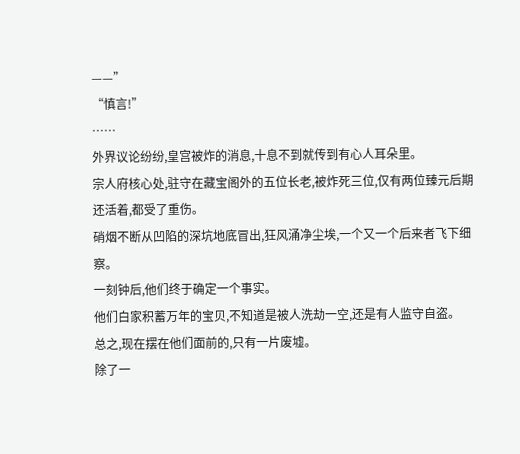——”
“慎言!”
……
外界议论纷纷,皇宫被炸的消息,十息不到就传到有心人耳朵里。
宗人府核心处,驻守在藏宝阁外的五位长老,被炸死三位,仅有两位臻元后期还活着,都受了重伤。
硝烟不断从凹陷的深坑地底冒出,狂风涌净尘埃,一个又一个后来者飞下细察。
一刻钟后,他们终于确定一个事实。
他们白家积蓄万年的宝贝,不知道是被人洗劫一空,还是有人监守自盗。
总之,现在摆在他们面前的,只有一片废墟。
除了一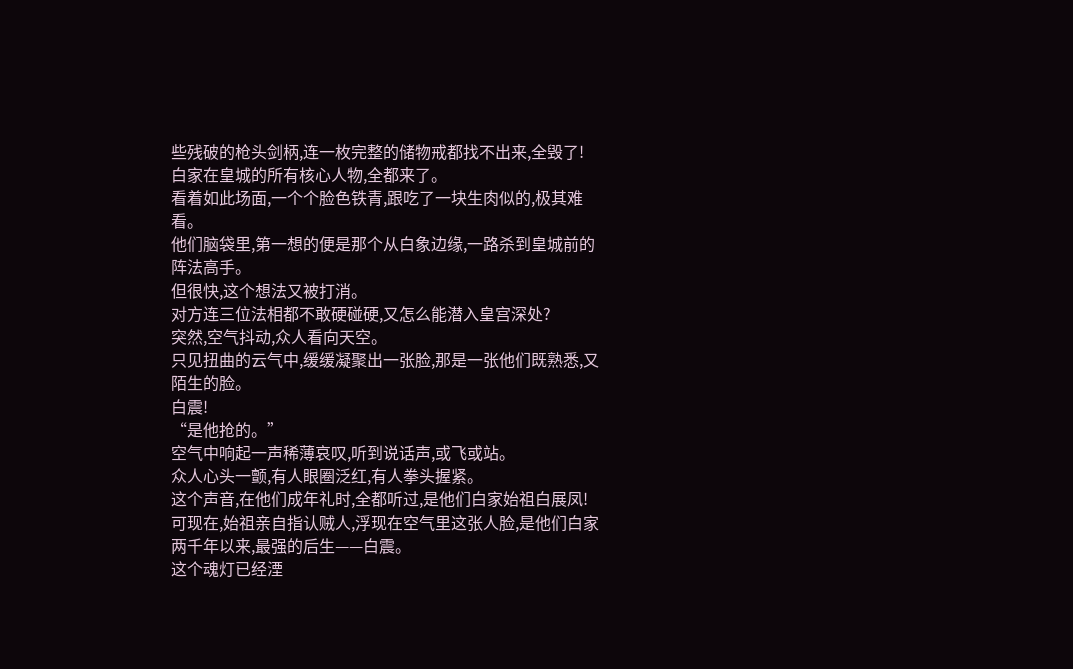些残破的枪头剑柄,连一枚完整的储物戒都找不出来,全毁了!
白家在皇城的所有核心人物,全都来了。
看着如此场面,一个个脸色铁青,跟吃了一块生肉似的,极其难看。
他们脑袋里,第一想的便是那个从白象边缘,一路杀到皇城前的阵法高手。
但很快,这个想法又被打消。
对方连三位法相都不敢硬碰硬,又怎么能潜入皇宫深处?
突然,空气抖动,众人看向天空。
只见扭曲的云气中,缓缓凝聚出一张脸,那是一张他们既熟悉,又陌生的脸。
白震!
“是他抢的。”
空气中响起一声稀薄哀叹,听到说话声,或飞或站。
众人心头一颤,有人眼圈泛红,有人拳头握紧。
这个声音,在他们成年礼时,全都听过,是他们白家始祖白展凤!
可现在,始祖亲自指认贼人,浮现在空气里这张人脸,是他们白家两千年以来,最强的后生——白震。
这个魂灯已经湮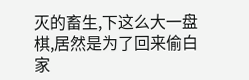灭的畜生,下这么大一盘棋,居然是为了回来偷白家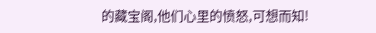的藏宝阁,他们心里的愤怒,可想而知!